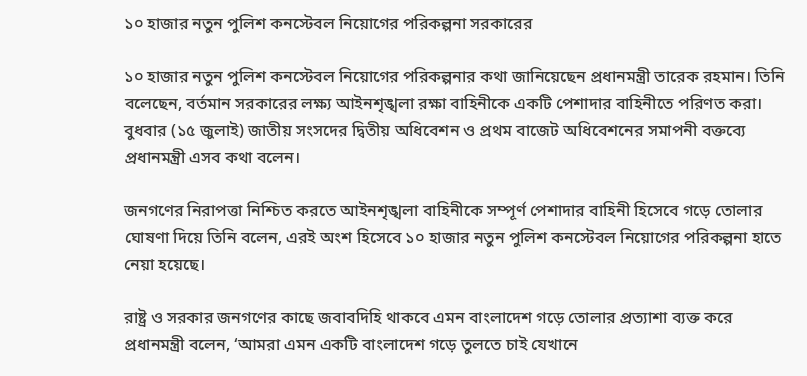১০ হাজার নতুন পুলিশ কনস্টেবল নিয়োগের পরিকল্পনা সরকারের

১০ হাজার নতুন পুলিশ কনস্টেবল নিয়োগের পরিকল্পনার কথা জানিয়েছেন প্রধানমন্ত্রী তারেক রহমান। তিনি বলেছেন, বর্তমান সরকারের লক্ষ্য আইনশৃঙ্খলা রক্ষা বাহিনীকে একটি পেশাদার বাহিনীতে পরিণত করা। বুধবার (১৫ জুলাই) জাতীয় সংসদের দ্বিতীয় অধিবেশন ও প্রথম বাজেট অধিবেশনের সমাপনী বক্তব্যে প্রধানমন্ত্রী এসব কথা বলেন।

জনগণের নিরাপত্তা নিশ্চিত করতে আইনশৃঙ্খলা বাহিনীকে সম্পূর্ণ পেশাদার বাহিনী হিসেবে গড়ে তোলার ঘোষণা দিয়ে তিনি বলেন, এরই অংশ হিসেবে ১০ হাজার নতুন পুলিশ কনস্টেবল নিয়োগের পরিকল্পনা হাতে নেয়া হয়েছে।

রাষ্ট্র ও সরকার জনগণের কাছে জবাবদিহি থাকবে এমন বাংলাদেশ গড়ে তোলার প্রত্যাশা ব্যক্ত করে প্রধানমন্ত্রী বলেন, ‘আমরা এমন একটি বাংলাদেশ গড়ে তুলতে চাই যেখানে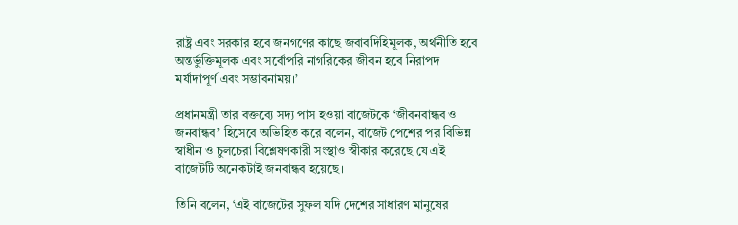রাষ্ট্র এবং সরকার হবে জনগণের কাছে জবাবদিহিমূলক, অর্থনীতি হবে অন্তর্ভুক্তিমূলক এবং সর্বোপরি নাগরিকের জীবন হবে নিরাপদ মর্যাদাপূর্ণ এবং সম্ভাবনাময়।’

প্রধানমন্ত্রী তার বক্তব্যে সদ্য পাস হওয়া বাজেটকে ‘জীবনবান্ধব ও জনবান্ধব’ হিসেবে অভিহিত করে বলেন, বাজেট পেশের পর বিভিন্ন স্বাধীন ও চুলচেরা বিশ্লেষণকারী সংস্থাও স্বীকার করেছে যে এই বাজেটটি অনেকটাই জনবান্ধব হয়েছে।

তিনি বলেন, ‘এই বাজেটের সুফল যদি দেশের সাধারণ মানুষের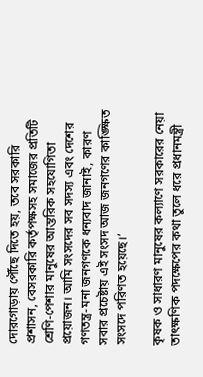দোরগোড়ায় পৌঁছে দিতে হয়, তবে সরকারি প্রশাসন, বেসরকারি কর্তৃপক্ষসহ সমাজের প্রতিটি শ্রেণি-পেশার মানুষের আন্তরিক সহযোগিতা প্রয়োজন। আমি সংসদের সব সদস্য এবং দেশের গণতন্ত্র-মনা জনগণকে ধন্যবাদ জানাই, কারণ সবার প্রচেষ্টায় এই সংসদ আজ জনগণের কাঙ্ক্ষিত সংসদে পরিণত হয়েছে।’

কৃষক ও সাধারণ মানুষের কল্যাণে সরকারের নেয়া তাৎক্ষণিক পদক্ষেপের কথা তুলে ধরে প্রধানমন্ত্রী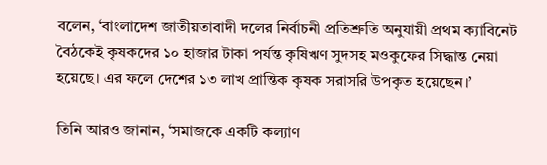বলেন, ‘বাংলাদেশ জাতীয়তাবাদী দলের নির্বাচনী প্রতিশ্রুতি অনুযায়ী প্রথম ক্যাবিনেট বৈঠকেই কৃষকদের ১০ হাজার টাকা পর্যন্ত কৃষিঋণ সুদসহ মওকুফের সিদ্ধান্ত নেয়া হয়েছে। এর ফলে দেশের ১৩ লাখ প্রান্তিক কৃষক সরাসরি উপকৃত হয়েছেন।’

তিনি আরও জানান, ‘সমাজকে একটি কল্যাণ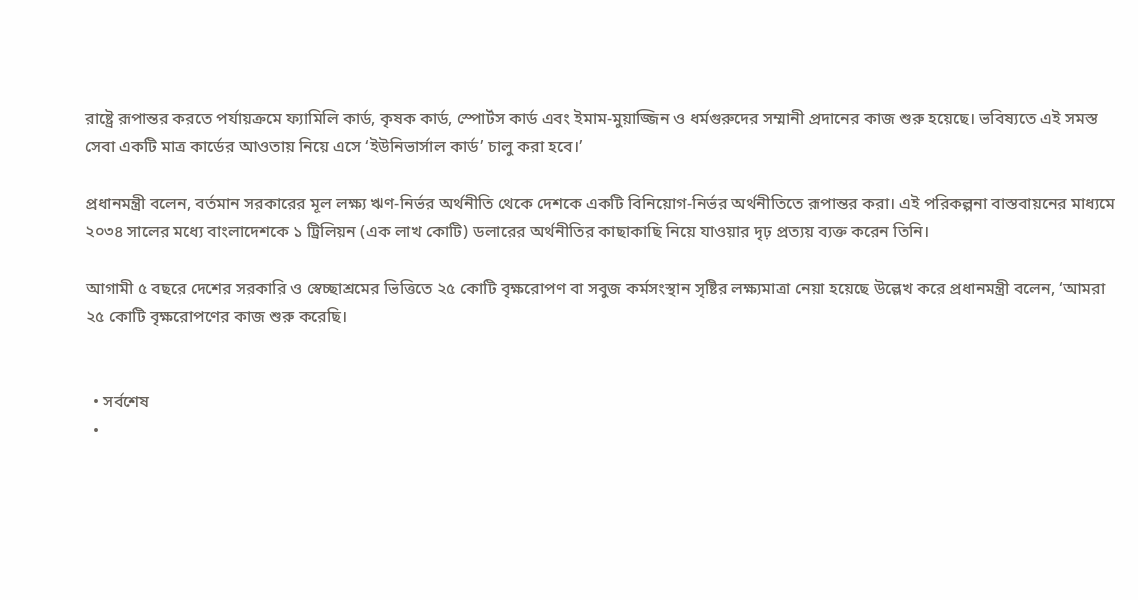রাষ্ট্রে রূপান্তর করতে পর্যায়ক্রমে ফ্যামিলি কার্ড, কৃষক কার্ড, স্পোর্টস কার্ড এবং ইমাম-মুয়াজ্জিন ও ধর্মগুরুদের সম্মানী প্রদানের কাজ শুরু হয়েছে। ভবিষ্যতে এই সমস্ত সেবা একটি মাত্র কার্ডের আওতায় নিয়ে এসে ‘ইউনিভার্সাল কার্ড’ চালু করা হবে।’

প্রধানমন্ত্রী বলেন, বর্তমান সরকারের মূল লক্ষ্য ঋণ-নির্ভর অর্থনীতি থেকে দেশকে একটি বিনিয়োগ-নির্ভর অর্থনীতিতে রূপান্তর করা। এই পরিকল্পনা বাস্তবায়নের মাধ্যমে ২০৩৪ সালের মধ্যে বাংলাদেশকে ১ ট্রিলিয়ন (এক লাখ কোটি) ডলারের অর্থনীতির কাছাকাছি নিয়ে যাওয়ার দৃঢ় প্রত্যয় ব্যক্ত করেন তিনি।

আগামী ৫ বছরে দেশের সরকারি ও স্বেচ্ছাশ্রমের ভিত্তিতে ২৫ কোটি বৃক্ষরোপণ বা সবুজ কর্মসংস্থান সৃষ্টির লক্ষ্যমাত্রা নেয়া হয়েছে উল্লেখ করে প্রধানমন্ত্রী বলেন, ‘আমরা ২৫ কোটি বৃক্ষরোপণের কাজ শুরু করেছি।


  • সর্বশেষ
  •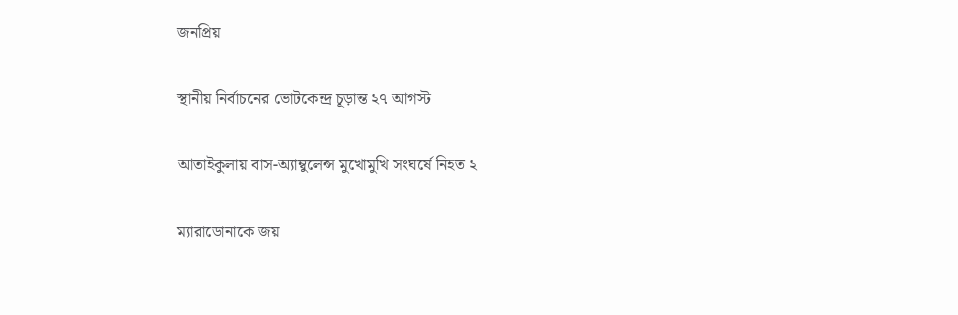জনপ্রিয়

স্থানীয় নির্বাচনের ভোটকেন্দ্র চূড়ান্ত ২৭ আগস্ট

আতাইকুলায় বাস-অ্যাম্বুলেন্স মুখোমুখি সংঘর্ষে নিহত ২

ম্যারাডোনাকে জয়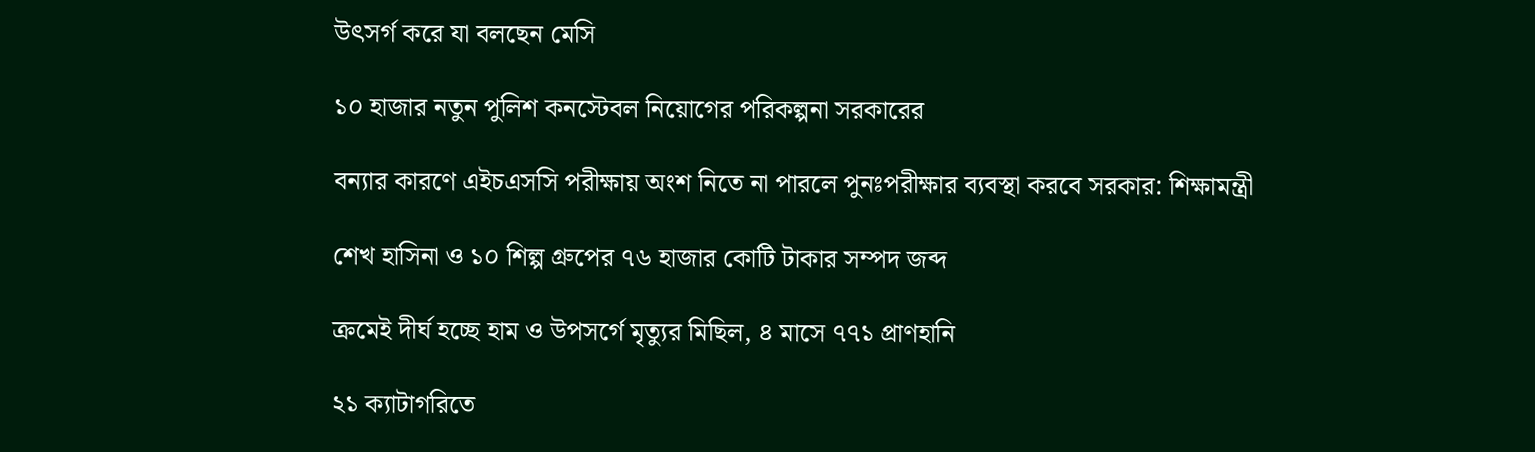উৎসর্গ করে যা বলছেন মেসি

১০ হাজার নতুন পুলিশ কনস্টেবল নিয়োগের পরিকল্পনা সরকারের

বন্যার কারণে এইচএসসি পরীক্ষায় অংশ নিতে না পারলে পুনঃপরীক্ষার ব্যবস্থা করবে সরকার: শিক্ষামন্ত্রী

শেখ হাসিনা ও ১০ শিল্প গ্রুপের ৭৬ হাজার কোটি টাকার সম্পদ জব্দ

ক্রমেই দীর্ঘ হচ্ছে হাম ও উপসর্গে মৃত্যুর মিছিল, ৪ মাসে ৭৭১ প্রাণহানি

২১ ক্যাটাগরিতে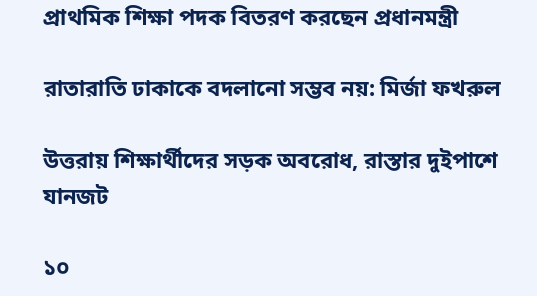প্রাথমিক শিক্ষা পদক বিতরণ করছেন প্রধানমন্ত্রী

রাতারাতি ঢাকাকে বদলানো সম্ভব নয়: মির্জা ফখরুল

উত্তরায় শিক্ষার্থীদের সড়ক অবরোধ, রাস্তার দুইপাশে যানজট

১০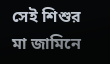সেই শিশুর মা জামিনে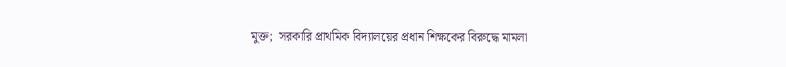মুক্ত;  সরকারি প্রাথমিক বিদ্যালয়ের প্রধান শিক্ষকের বিরুদ্ধে মামলা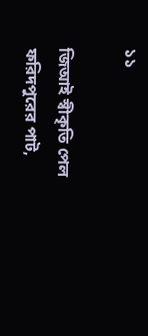১১

জিআই স্বীকৃতি পেল ফরিদপুরের পাট,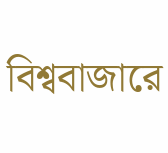বিশ্ববাজারে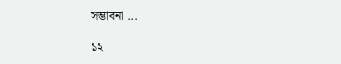সম্ভাবনা ...

১২